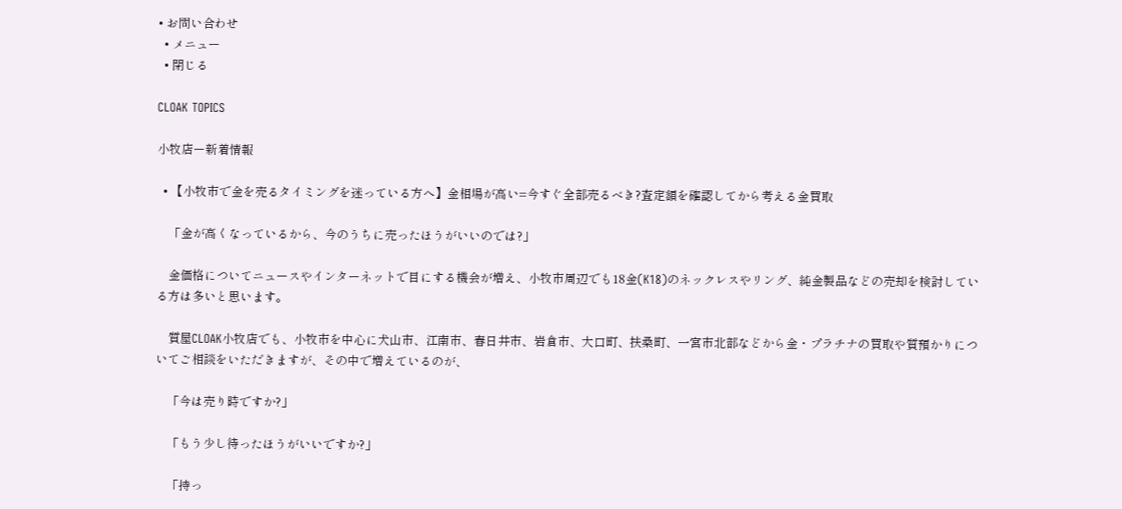• お問い合わせ
  • メニュー
  • 閉じる

CLOAK TOPICS

小牧店ー新着情報

  • 【小牧市で金を売るタイミングを迷っている方へ】金相場が高い=今すぐ全部売るべき?査定額を確認してから考える金買取

    「金が高くなっているから、今のうちに売ったほうがいいのでは?」

    金価格についてニュースやインターネットで目にする機会が増え、小牧市周辺でも18金(K18)のネックレスやリング、純金製品などの売却を検討している方は多いと思います。

    質屋CLOAK小牧店でも、小牧市を中心に犬山市、江南市、春日井市、岩倉市、大口町、扶桑町、一宮市北部などから金・プラチナの買取や質預かりについてご相談をいただきますが、その中で増えているのが、

    「今は売り時ですか?」

    「もう少し待ったほうがいいですか?」

    「持っ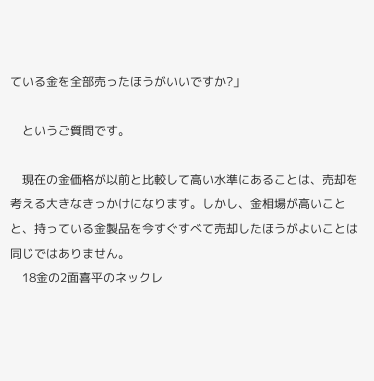ている金を全部売ったほうがいいですか?」

    というご質問です。

    現在の金価格が以前と比較して高い水準にあることは、売却を考える大きなきっかけになります。しかし、金相場が高いことと、持っている金製品を今すぐすべて売却したほうがよいことは同じではありません。
    18金の2面喜平のネックレ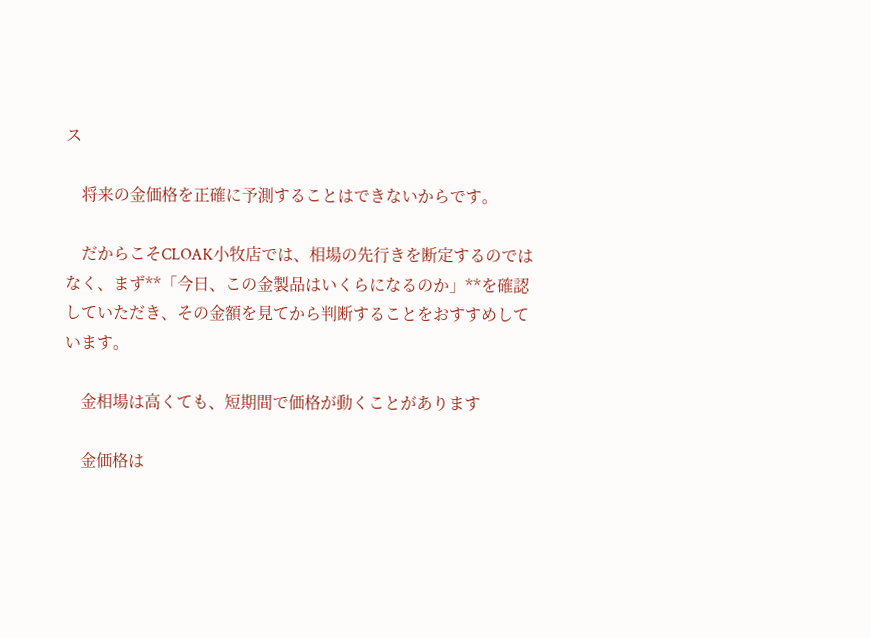ス

    将来の金価格を正確に予測することはできないからです。

    だからこそCLOAK小牧店では、相場の先行きを断定するのではなく、まず**「今日、この金製品はいくらになるのか」**を確認していただき、その金額を見てから判断することをおすすめしています。

    金相場は高くても、短期間で価格が動くことがあります

    金価格は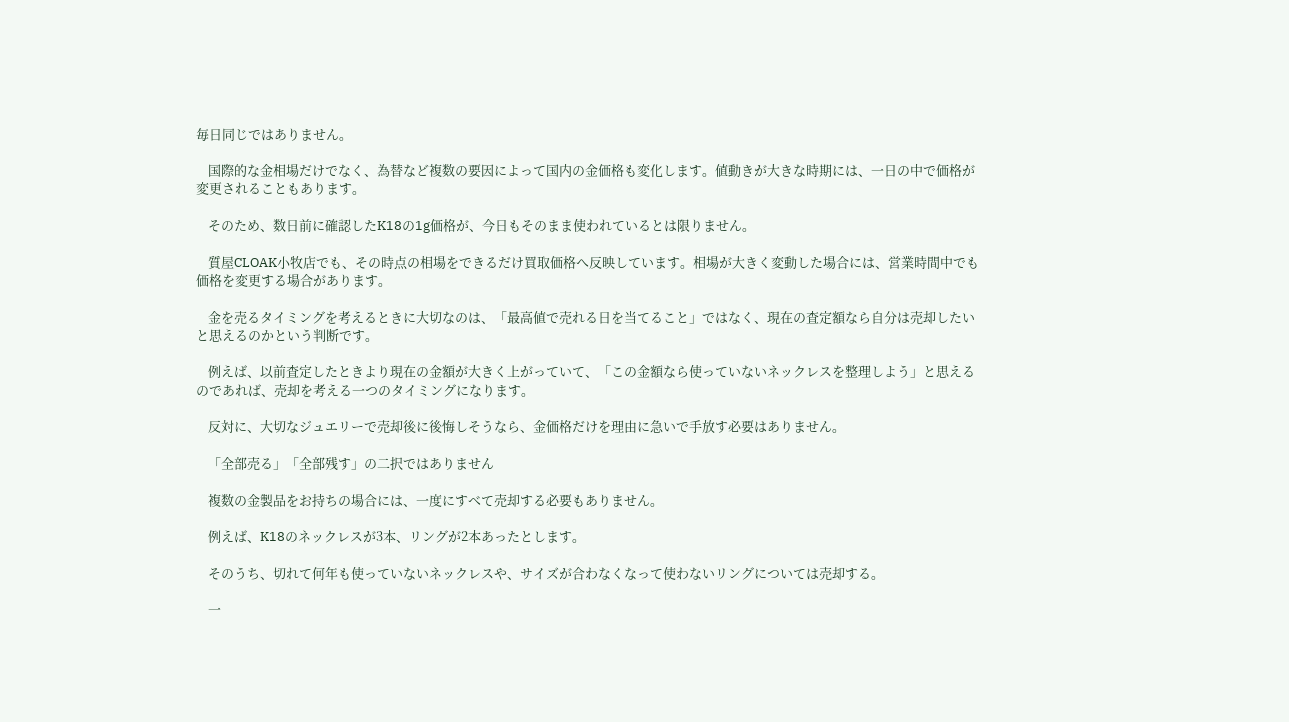毎日同じではありません。

    国際的な金相場だけでなく、為替など複数の要因によって国内の金価格も変化します。値動きが大きな時期には、一日の中で価格が変更されることもあります。

    そのため、数日前に確認したK18の1g価格が、今日もそのまま使われているとは限りません。

    質屋CLOAK小牧店でも、その時点の相場をできるだけ買取価格へ反映しています。相場が大きく変動した場合には、営業時間中でも価格を変更する場合があります。

    金を売るタイミングを考えるときに大切なのは、「最高値で売れる日を当てること」ではなく、現在の査定額なら自分は売却したいと思えるのかという判断です。

    例えば、以前査定したときより現在の金額が大きく上がっていて、「この金額なら使っていないネックレスを整理しよう」と思えるのであれば、売却を考える一つのタイミングになります。

    反対に、大切なジュエリーで売却後に後悔しそうなら、金価格だけを理由に急いで手放す必要はありません。

    「全部売る」「全部残す」の二択ではありません

    複数の金製品をお持ちの場合には、一度にすべて売却する必要もありません。

    例えば、K18のネックレスが3本、リングが2本あったとします。

    そのうち、切れて何年も使っていないネックレスや、サイズが合わなくなって使わないリングについては売却する。

    一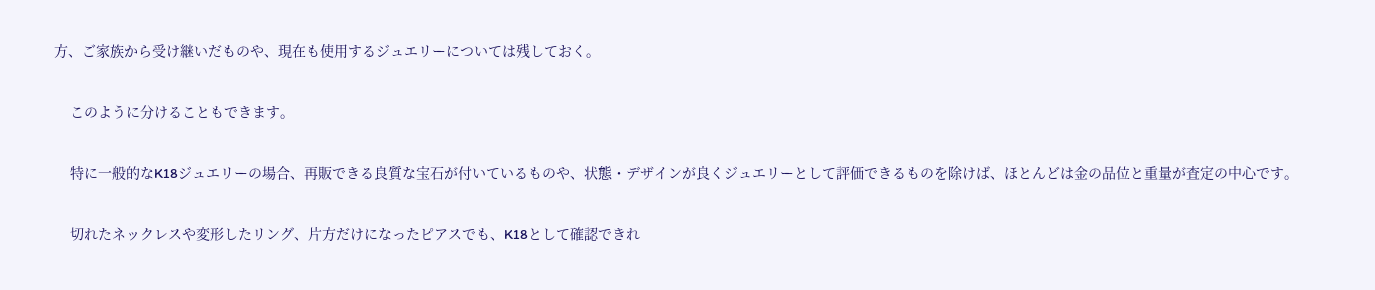方、ご家族から受け継いだものや、現在も使用するジュエリーについては残しておく。

    このように分けることもできます。

    特に一般的なK18ジュエリーの場合、再販できる良質な宝石が付いているものや、状態・デザインが良くジュエリーとして評価できるものを除けば、ほとんどは金の品位と重量が査定の中心です。

    切れたネックレスや変形したリング、片方だけになったピアスでも、K18として確認できれ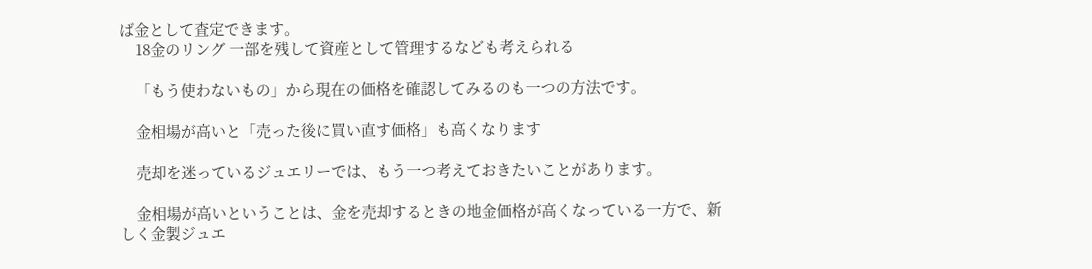ば金として査定できます。
    18金のリング 一部を残して資産として管理するなども考えられる

    「もう使わないもの」から現在の価格を確認してみるのも一つの方法です。

    金相場が高いと「売った後に買い直す価格」も高くなります

    売却を迷っているジュエリーでは、もう一つ考えておきたいことがあります。

    金相場が高いということは、金を売却するときの地金価格が高くなっている一方で、新しく金製ジュエ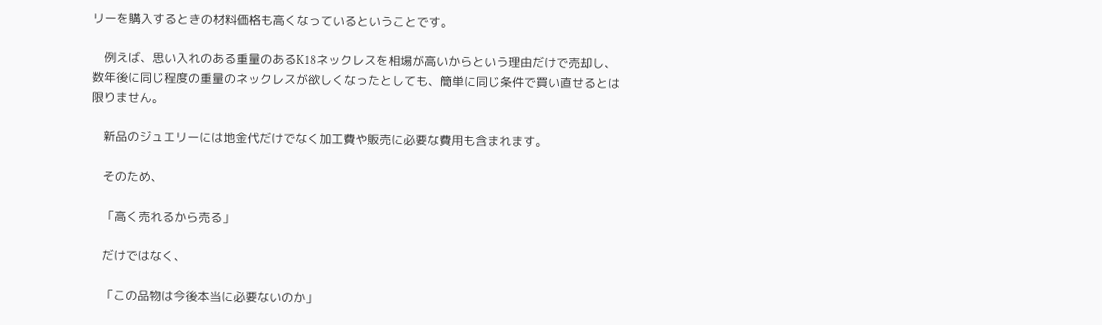リーを購入するときの材料価格も高くなっているということです。

    例えば、思い入れのある重量のあるK18ネックレスを相場が高いからという理由だけで売却し、数年後に同じ程度の重量のネックレスが欲しくなったとしても、簡単に同じ条件で買い直せるとは限りません。

    新品のジュエリーには地金代だけでなく加工費や販売に必要な費用も含まれます。

    そのため、

    「高く売れるから売る」

    だけではなく、

    「この品物は今後本当に必要ないのか」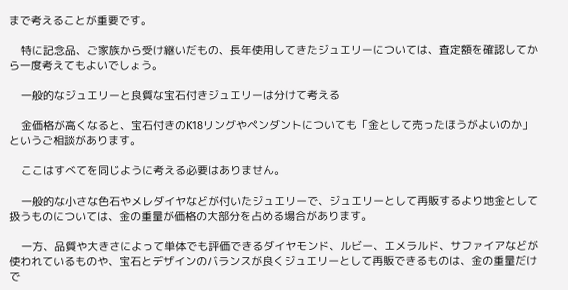まで考えることが重要です。

    特に記念品、ご家族から受け継いだもの、長年使用してきたジュエリーについては、査定額を確認してから一度考えてもよいでしょう。

    一般的なジュエリーと良質な宝石付きジュエリーは分けて考える

    金価格が高くなると、宝石付きのK18リングやペンダントについても「金として売ったほうがよいのか」というご相談があります。

    ここはすべてを同じように考える必要はありません。

    一般的な小さな色石やメレダイヤなどが付いたジュエリーで、ジュエリーとして再販するより地金として扱うものについては、金の重量が価格の大部分を占める場合があります。

    一方、品質や大きさによって単体でも評価できるダイヤモンド、ルビー、エメラルド、サファイアなどが使われているものや、宝石とデザインのバランスが良くジュエリーとして再販できるものは、金の重量だけで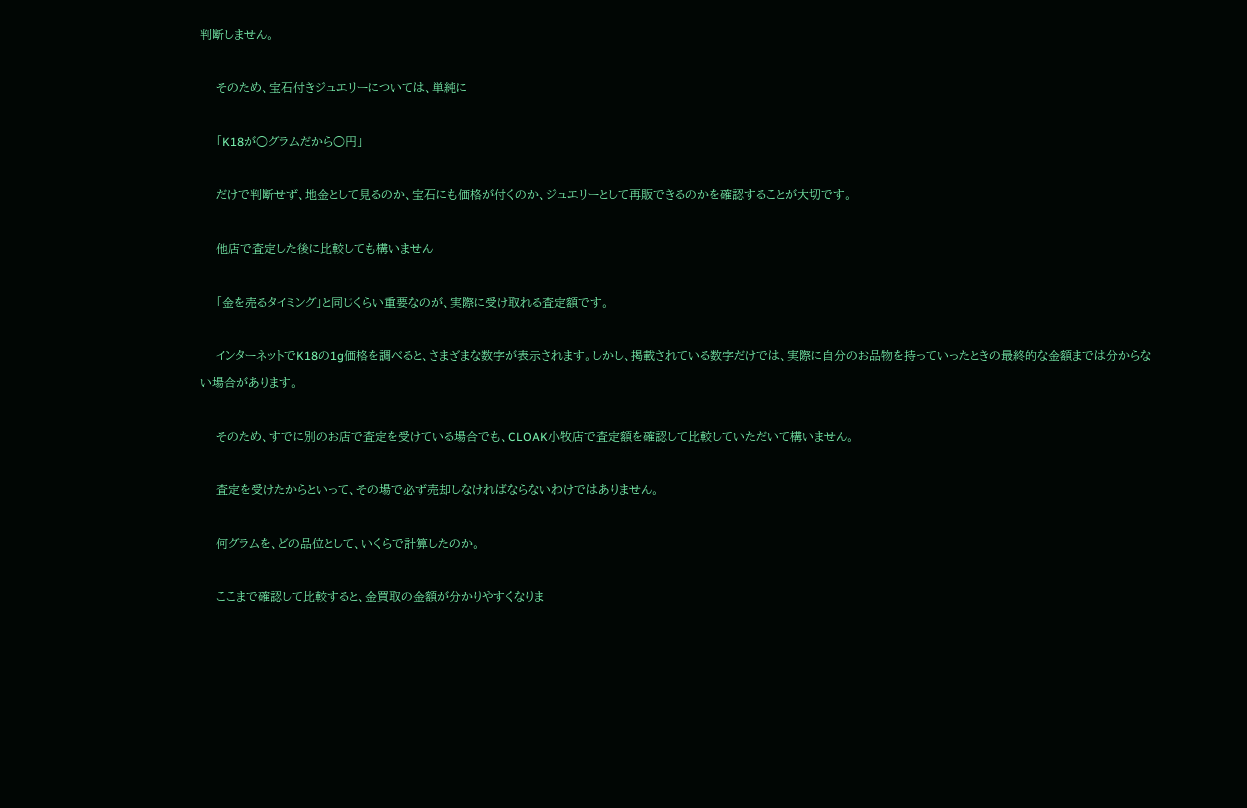判断しません。

    そのため、宝石付きジュエリーについては、単純に

    「K18が○グラムだから○円」

    だけで判断せず、地金として見るのか、宝石にも価格が付くのか、ジュエリーとして再販できるのかを確認することが大切です。

    他店で査定した後に比較しても構いません

    「金を売るタイミング」と同じくらい重要なのが、実際に受け取れる査定額です。

    インターネットでK18の1g価格を調べると、さまざまな数字が表示されます。しかし、掲載されている数字だけでは、実際に自分のお品物を持っていったときの最終的な金額までは分からない場合があります。

    そのため、すでに別のお店で査定を受けている場合でも、CLOAK小牧店で査定額を確認して比較していただいて構いません。

    査定を受けたからといって、その場で必ず売却しなければならないわけではありません。

    何グラムを、どの品位として、いくらで計算したのか。

    ここまで確認して比較すると、金買取の金額が分かりやすくなりま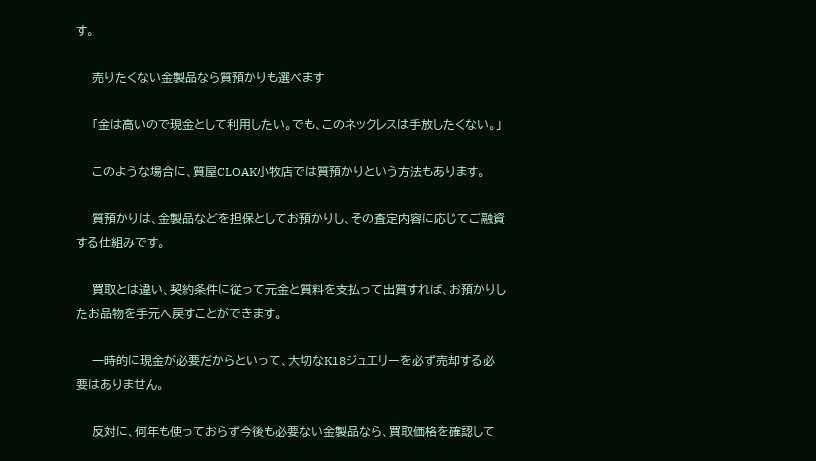す。

    売りたくない金製品なら質預かりも選べます

    「金は高いので現金として利用したい。でも、このネックレスは手放したくない。」

    このような場合に、質屋CLOAK小牧店では質預かりという方法もあります。

    質預かりは、金製品などを担保としてお預かりし、その査定内容に応じてご融資する仕組みです。

    買取とは違い、契約条件に従って元金と質料を支払って出質すれば、お預かりしたお品物を手元へ戻すことができます。

    一時的に現金が必要だからといって、大切なK18ジュエリーを必ず売却する必要はありません。

    反対に、何年も使っておらず今後も必要ない金製品なら、買取価格を確認して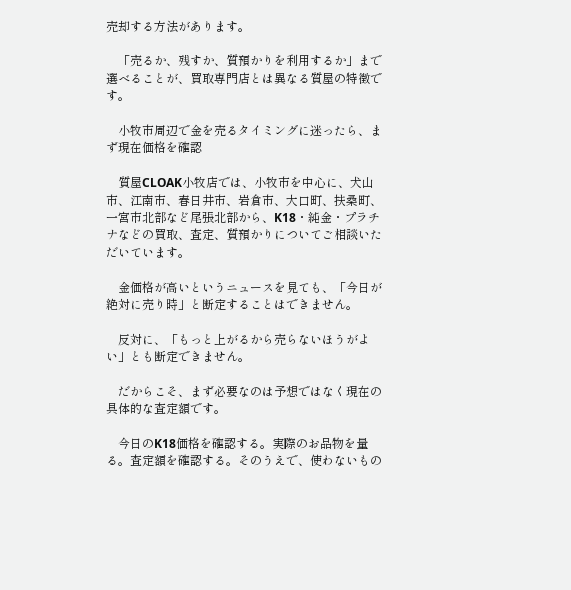売却する方法があります。

    「売るか、残すか、質預かりを利用するか」まで選べることが、買取専門店とは異なる質屋の特徴です。

    小牧市周辺で金を売るタイミングに迷ったら、まず現在価格を確認

    質屋CLOAK小牧店では、小牧市を中心に、犬山市、江南市、春日井市、岩倉市、大口町、扶桑町、一宮市北部など尾張北部から、K18・純金・プラチナなどの買取、査定、質預かりについてご相談いただいています。

    金価格が高いというニュースを見ても、「今日が絶対に売り時」と断定することはできません。

    反対に、「もっと上がるから売らないほうがよい」とも断定できません。

    だからこそ、まず必要なのは予想ではなく現在の具体的な査定額です。

    今日のK18価格を確認する。実際のお品物を量る。査定額を確認する。そのうえで、使わないもの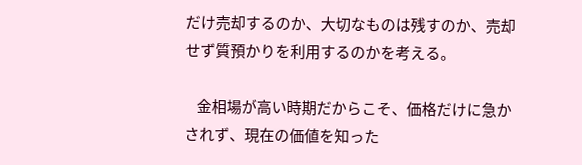だけ売却するのか、大切なものは残すのか、売却せず質預かりを利用するのかを考える。

    金相場が高い時期だからこそ、価格だけに急かされず、現在の価値を知った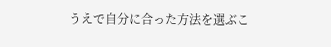うえで自分に合った方法を選ぶこ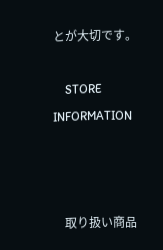とが大切です。

    STORE INFORMATION



    取り扱い商品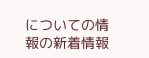についての情報の新着情報